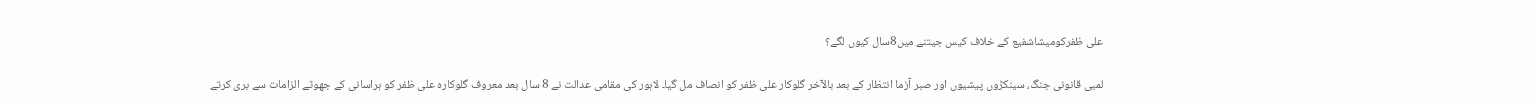علی ظفرکومیشاشفیع کے خلاف کیس جیتنے میں8سال کیوں لگے؟

لمبی قانونی جنگ، سینکڑوں پیشیوں اور صبر آزما انتظار کے بعد بالآخر گلوکار علی ظفر کو انصاف مل گیا۔ لاہور کی مقامی عدالت نے 8 سال بعد معروف گلوکارہ علی ظفر کو ہراسانی کے جھوٹے الزامات سے بری کرتے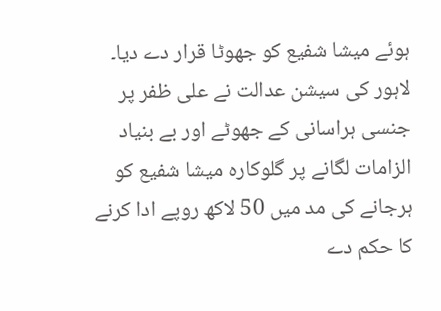ہوئے میشا شفیع کو جھوٹا قرار دے دیا۔ لاہور کی سیشن عدالت نے علی ظفر پر جنسی ہراسانی کے جھوٹے اور بے بنیاد الزامات لگانے پر گلوکارہ میشا شفیع کو ہرجانے کی مد میں 50 لاکھ روپے ادا کرنے کا حکم دے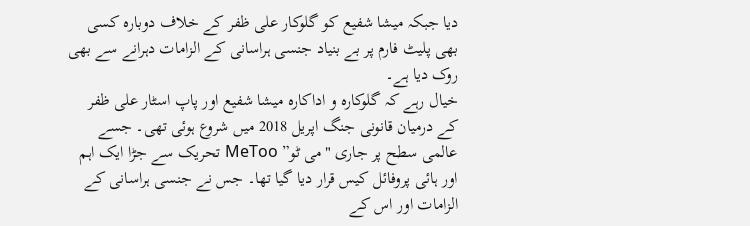دیا جبکہ میشا شفیع کو گلوکار علی ظفر کے خلاف دوبارہ کسی بھی پلیٹ فارم پر بے بنیاد جنسی ہراسانی کے الزامات دہرانے سے بھی روک دیا ہے۔
خیال رہے کہ گلوکارہ و اداکارہ میشا شفیع اور پاپ اسٹار علی ظفر کے درمیان قانونی جنگ اپریل 2018 میں شروع ہوئی تھی۔ جسے عالمی سطح پر جاری "می ٹو” MeToo تحریک سے جڑا ایک اہم اور ہائی پروفائل کیس قرار دیا گیا تھا۔ جس نے جنسی ہراسانی کے الزامات اور اس کے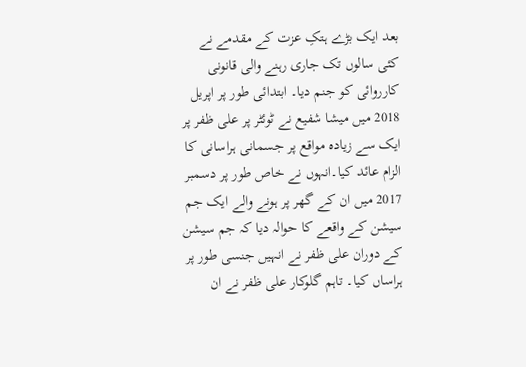بعد ایک بڑے ہتکِ عزت کے مقدمے نے کئی سالوں تک جاری رہنے والی قانونی کارروائی کو جنم دیا۔ ابتدائی طور پر اپریل 2018 میں میشا شفیع نے ٹوئٹر پر علی ظفر پر ایک سے زیادہ مواقع پر جسمانی ہراسانی کا الزام عائد کیا۔انہوں نے خاص طور پر دسمبر 2017 میں ان کے گھر پر ہونے والے ایک جم سیشن کے واقعے کا حوالہ دیا کہ جم سیشن کے دوران علی ظفر نے انہیں جنسی طور پر ہراساں کیا۔ تاہم گلوکار علی ظفر نے ان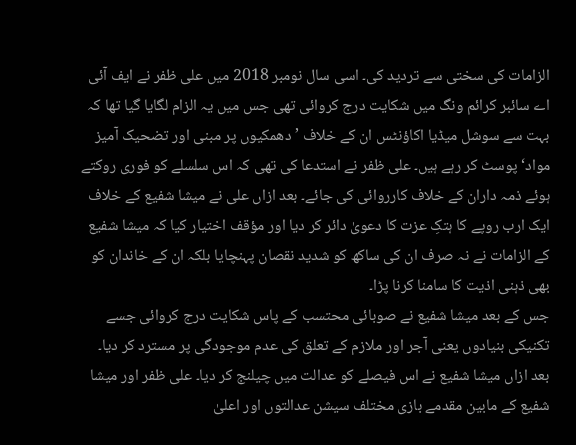الزامات کی سختی سے تردید کی۔ اسی سال نومبر 2018 میں علی ظفر نے ایف آئی اے سائبر کرائم ونگ میں شکایت درج کروائی تھی جس میں یہ الزام لگایا گیا تھا کہ بہت سے سوشل میڈیا اکاؤنٹس ان کے خلاف ’دھمکیوں پر مبنی اور تضحیک آمیز مواد‘ پوسٹ کر رہے ہیں۔ علی ظفر نے استدعا کی تھی کہ اس سلسلے کو فوری روکتے ہوئے ذمہ داران کے خلاف کارروائی کی جائے۔ بعد ازاں علی نے میشا شفیع کے خلاف ایک ارب روپے کا ہتکِ عزت کا دعویٰ دائر کر دیا اور مؤقف اختیار کیا کہ میشا شفیع کے الزامات نے نہ صرف ان کی ساکھ کو شدید نقصان پہنچایا بلکہ ان کے خاندان کو بھی ذہنی اذیت کا سامنا کرنا پڑا۔
جس کے بعد میشا شفیع نے صوبائی محتسب کے پاس شکایت درج کروائی جسے تکنیکی بنیادوں یعنی آجر اور ملازم کے تعلق کی عدم موجودگی پر مسترد کر دیا۔ بعد ازاں میشا شفیع نے اس فیصلے کو عدالت میں چیلنج کر دیا۔ علی ظفر اور میشا شفیع کے مابین مقدمے بازی مختلف سیشن عدالتوں اور اعلیٰ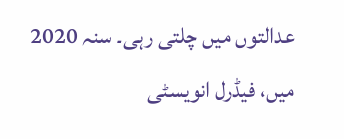عدالتوں میں چلتی رہی۔ سنہ 2020 میں، فیڈرل انویسٹی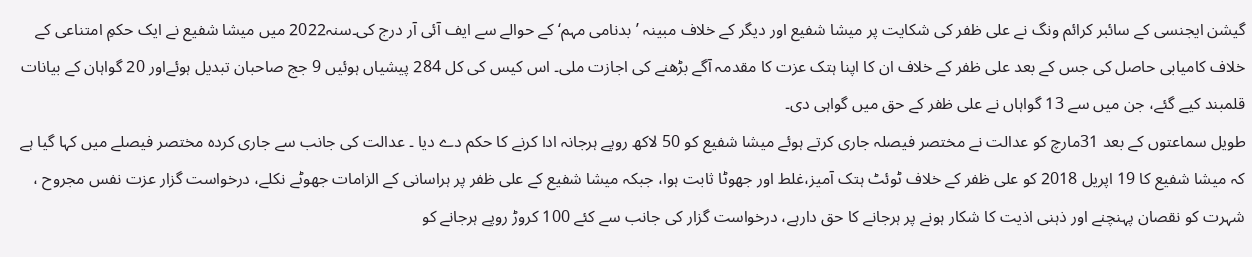گیشن ایجنسی کے سائبر کرائم ونگ نے علی ظفر کی شکایت پر میشا شفیع اور دیگر کے خلاف مبینہ ’بدنامی مہم‘ کے حوالے سے ایف آئی آر درج کی۔سنہ2022 میں میشا شفیع نے ایک حکمِ امتناعی کے خلاف کامیابی حاصل کی جس کے بعد علی ظفر کے خلاف ان کا اپنا ہتک عزت کا مقدمہ آگے بڑھنے کی اجازت ملی۔ اس کیس کی کل 284 پیشیاں ہوئیں 9 جج صاحبان تبدیل ہوئےاور 20 گواہان کے بیانات قلمبند کیے گئے، جن میں سے 13 گواہاں نے علی ظفر کے حق میں گواہی دی۔
طویل سماعتوں کے بعد 31مارچ کو عدالت نے مختصر فیصلہ جاری کرتے ہوئے میشا شفیع کو 50 لاکھ روپے ہرجانہ ادا کرنے کا حکم دے دیا ۔ عدالت کی جانب سے جاری کردہ مختصر فیصلے میں کہا گیا ہے کہ میشا شفیع کا 19 اپریل 2018 کو علی ظفر کے خلاف ٹوئٹ ہتک آمیز،غلط اور جھوٹا ثابت ہوا، جبکہ میشا شفیع کے علی ظفر پر ہراسانی کے الزامات جھوٹے نکلے، درخواست گزار عزت نفس مجروح ، شہرت کو نقصان پہنچنے اور ذہنی اذیت کا شکار ہونے پر ہرجانے کا حق دارہے، درخواست گزار کی جانب سے کئے 100 کروڑ روپے ہرجانے کو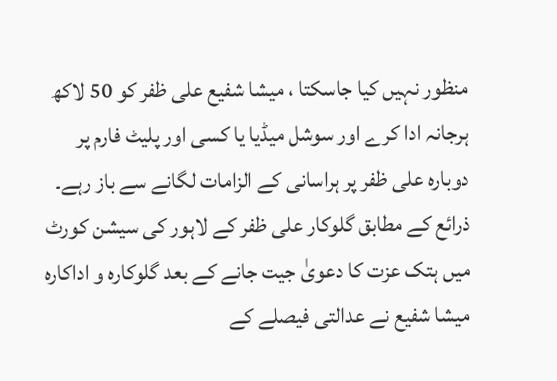منظور نہیں کیا جاسکتا ، میشا شفیع علی ظفر کو 50 لاکھ ہرجانہ ادا کرے اور سوشل میڈیا یا کسی اور پلیٹ فارم پر دوبارہ علی ظفر پر ہراسانی کے الزامات لگانے سے باز رہے۔ ذرائع کے مطابق گلوکار علی ظفر کے لاہور کی سیشن کورٹ میں ہتک عزت کا دعویٰ جیت جانے کے بعد گلوکارہ و اداکارہ میشا شفیع نے عدالتی فیصلے کے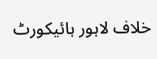خلاف لاہور ہائیکورٹ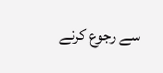سے رجوع کرنے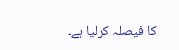کا فیصلہ کرلیا ہے۔